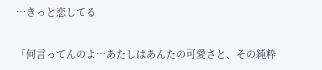…きっと恋してる


「何言ってんのよ…あたしはあんたの可愛さと、その純粋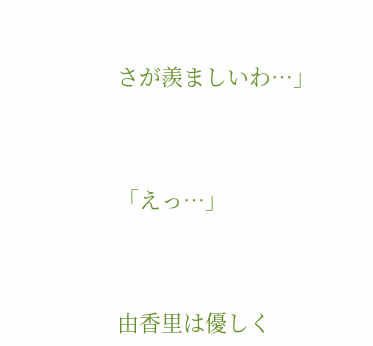さが羨ましいわ…」



「えっ…」



由香里は優しく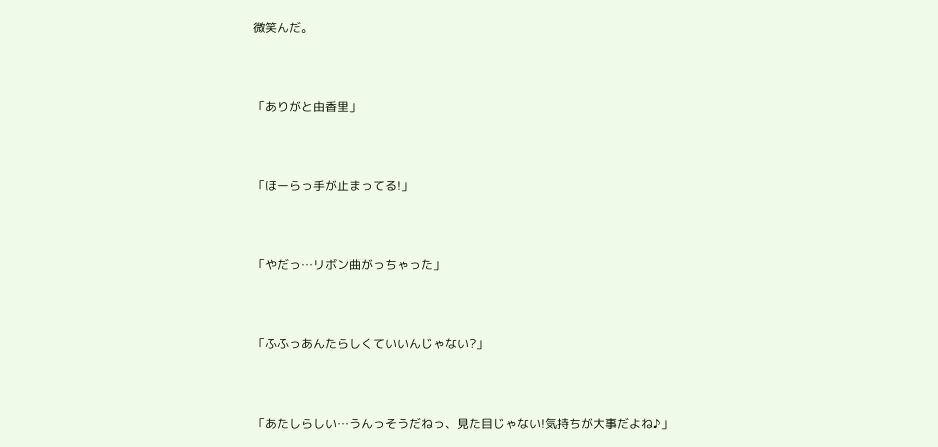微笑んだ。



「ありがと由香里」



「ほーらっ手が止まってる!」



「やだっ…リボン曲がっちゃった」



「ふふっあんたらしくていいんじゃない?」



「あたしらしい…うんっそうだねっ、見た目じゃない!気持ちが大事だよね♪」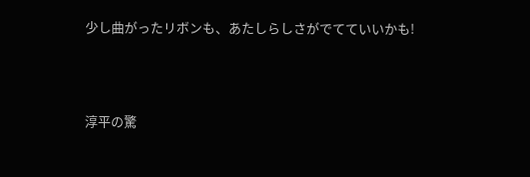少し曲がったリボンも、あたしらしさがでてていいかも!



淳平の驚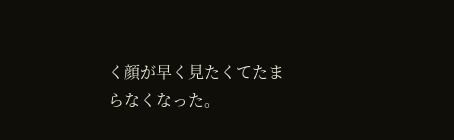く顔が早く見たくてたまらなくなった。